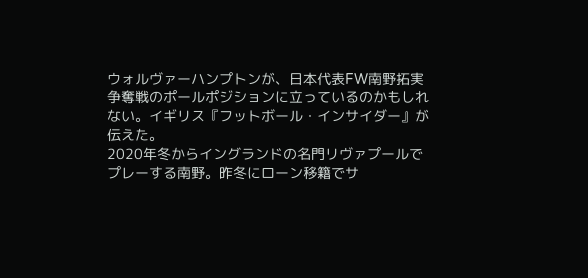ウォルヴァーハンプトンが、日本代表FW南野拓実争奪戦のポールポジションに立っているのかもしれない。イギリス『フットボール・インサイダー』が伝えた。
2020年冬からイングランドの名門リヴァプールでプレーする南野。昨冬にローン移籍でサ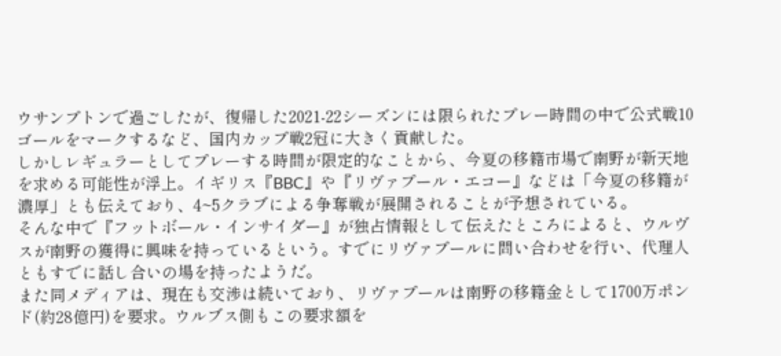ウサンプトンで過ごしたが、復帰した2021-22シーズンには限られたプレー時間の中で公式戦10ゴールをマークするなど、国内カップ戦2冠に大きく貢献した。
しかしレギュラーとしてプレーする時間が限定的なことから、今夏の移籍市場で南野が新天地を求める可能性が浮上。イギリス『BBC』や『リヴァプール・エコー』などは「今夏の移籍が濃厚」とも伝えており、4~5クラブによる争奪戦が展開されることが予想されている。
そんな中で『フットボール・インサイダー』が独占情報として伝えたところによると、ウルヴスが南野の獲得に興味を持っているという。すでにリヴァプールに問い合わせを行い、代理人ともすでに話し合いの場を持ったようだ。
また同メディアは、現在も交渉は続いており、リヴァプールは南野の移籍金として1700万ポンド(約28億円)を要求。ウルブス側もこの要求額を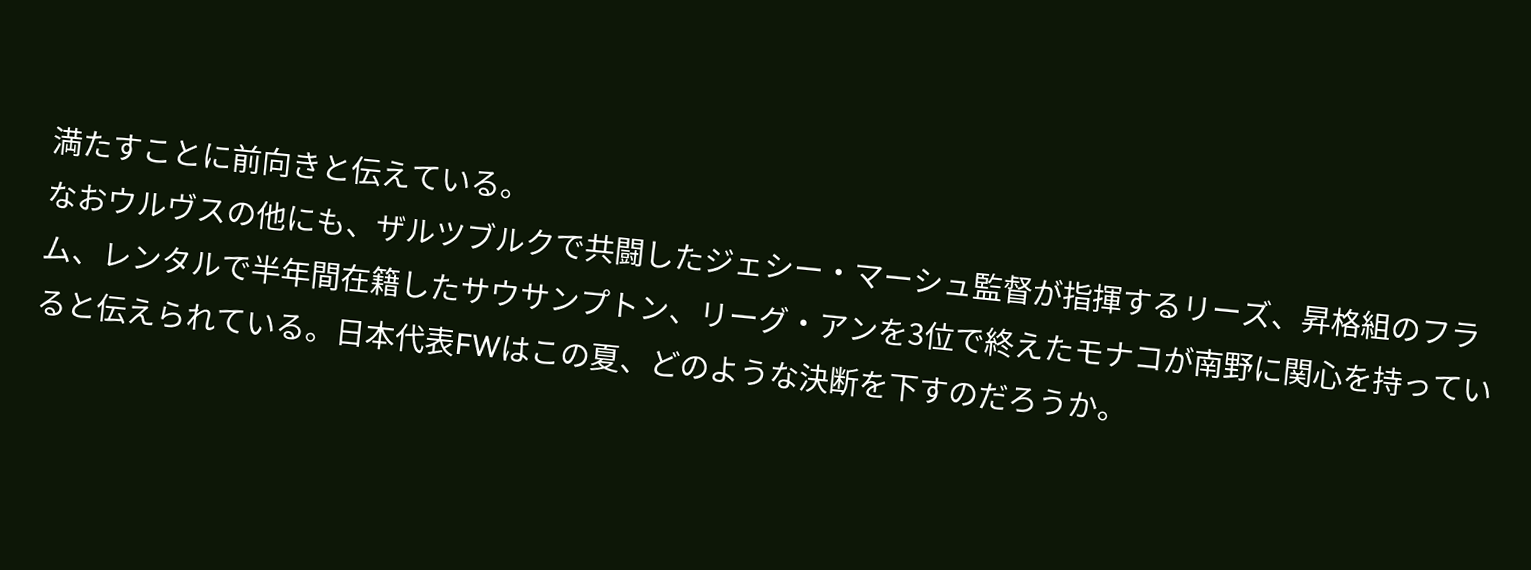満たすことに前向きと伝えている。
なおウルヴスの他にも、ザルツブルクで共闘したジェシー・マーシュ監督が指揮するリーズ、昇格組のフラム、レンタルで半年間在籍したサウサンプトン、リーグ・アンを3位で終えたモナコが南野に関心を持っていると伝えられている。日本代表FWはこの夏、どのような決断を下すのだろうか。